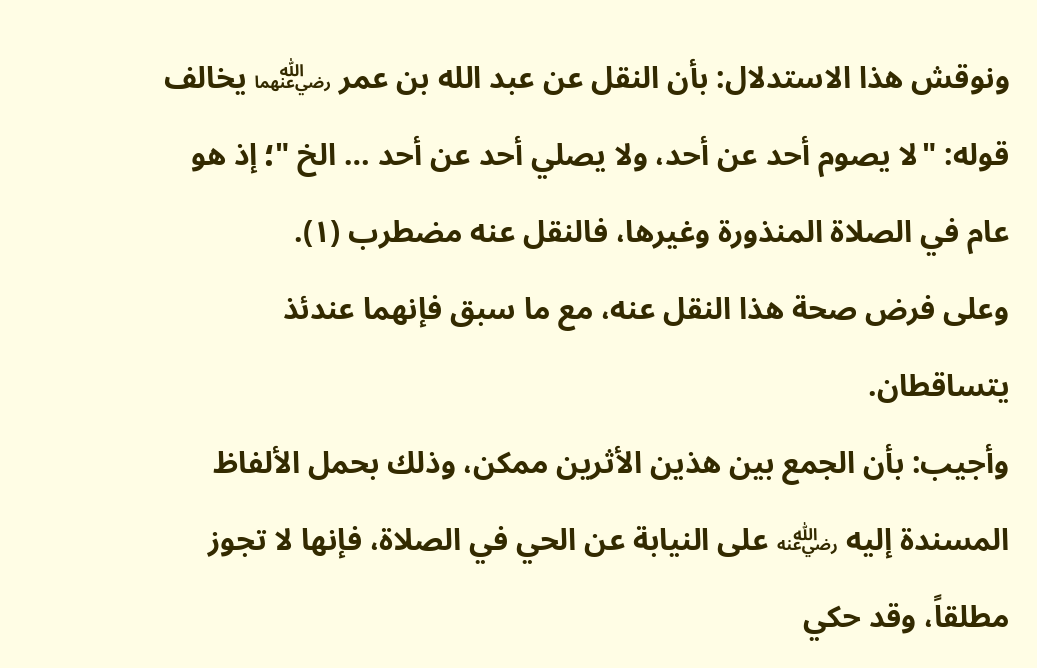ونوقش هذا الاستدلال: بأن النقل عن عبد الله بن عمر ﵄ يخالف قوله: "لا يصوم أحد عن أحد، ولا يصلي أحد عن أحد … الخ "؛ إذ هو عام في الصلاة المنذورة وغيرها، فالنقل عنه مضطرب (١).
وعلى فرض صحة هذا النقل عنه، مع ما سبق فإنهما عندئذ يتساقطان.
وأجيب: بأن الجمع بين هذين الأثرين ممكن، وذلك بحمل الألفاظ المسندة إليه ﵁ على النيابة عن الحي في الصلاة، فإنها لا تجوز مطلقاً، وقد حكي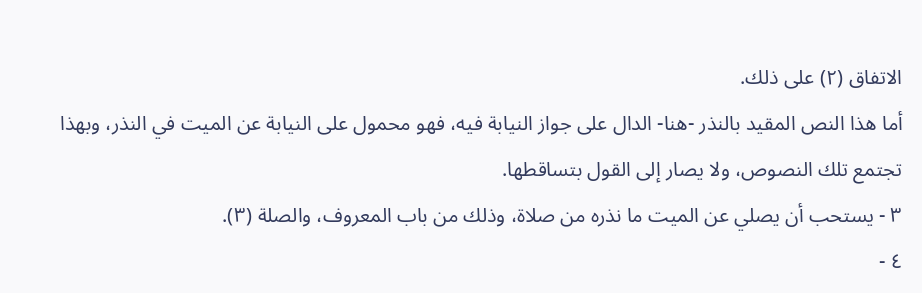الاتفاق (٢) على ذلك.
أما هذا النص المقيد بالنذر -هنا- الدال على جواز النيابة فيه، فهو محمول على النيابة عن الميت في النذر، وبهذا تجتمع تلك النصوص، ولا يصار إلى القول بتساقطها.
٣ - يستحب أن يصلي عن الميت ما نذره من صلاة، وذلك من باب المعروف، والصلة (٣).
٤ -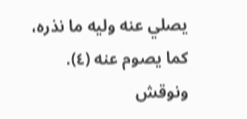يصلي عنه وليه ما نذره، كما يصوم عنه (٤).
ونوقش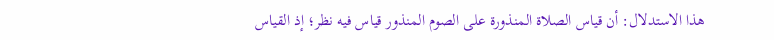هذا الاستدلال: أن قياس الصلاة المنذورة على الصوم المنذور قياس فيه نظر؛ إذ القياس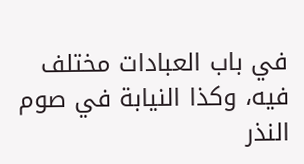في باب العبادات مختلف فيه، وكذا النيابة في صوم النذر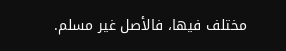مختلف فيها، فالأصل غير مسلم.